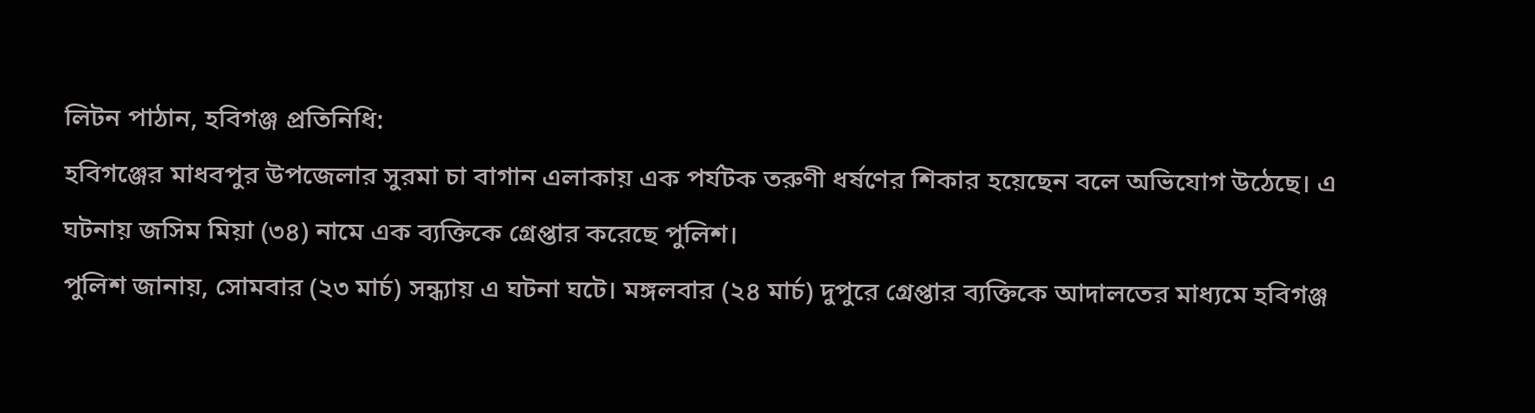লিটন পাঠান, হবিগঞ্জ প্রতিনিধি:
হবিগঞ্জের মাধবপুর উপজেলার সুরমা চা বাগান এলাকায় এক পর্যটক তরুণী ধর্ষণের শিকার হয়েছেন বলে অভিযোগ উঠেছে। এ ঘটনায় জসিম মিয়া (৩৪) নামে এক ব্যক্তিকে গ্রেপ্তার করেছে পুলিশ।
পুলিশ জানায়, সোমবার (২৩ মার্চ) সন্ধ্যায় এ ঘটনা ঘটে। মঙ্গলবার (২৪ মার্চ) দুপুরে গ্রেপ্তার ব্যক্তিকে আদালতের মাধ্যমে হবিগঞ্জ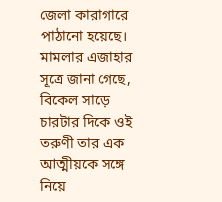জেলা কারাগারে পাঠানো হয়েছে।
মামলার এজাহার সূত্রে জানা গেছে, বিকেল সাড়ে চারটার দিকে ওই তরুণী তার এক আত্মীয়কে সঙ্গে নিয়ে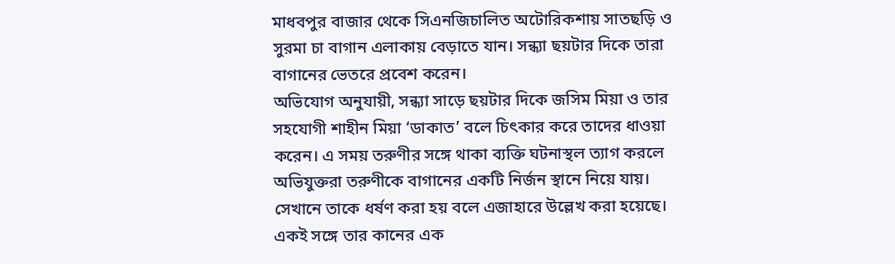মাধবপুর বাজার থেকে সিএনজিচালিত অটোরিকশায় সাতছড়ি ও সুরমা চা বাগান এলাকায় বেড়াতে যান। সন্ধ্যা ছয়টার দিকে তারা বাগানের ভেতরে প্রবেশ করেন।
অভিযোগ অনুযায়ী, সন্ধ্যা সাড়ে ছয়টার দিকে জসিম মিয়া ও তার সহযোগী শাহীন মিয়া ‘ডাকাত’ বলে চিৎকার করে তাদের ধাওয়া করেন। এ সময় তরুণীর সঙ্গে থাকা ব্যক্তি ঘটনাস্থল ত্যাগ করলে অভিযুক্তরা তরুণীকে বাগানের একটি নির্জন স্থানে নিয়ে যায়। সেখানে তাকে ধর্ষণ করা হয় বলে এজাহারে উল্লেখ করা হয়েছে। একই সঙ্গে তার কানের এক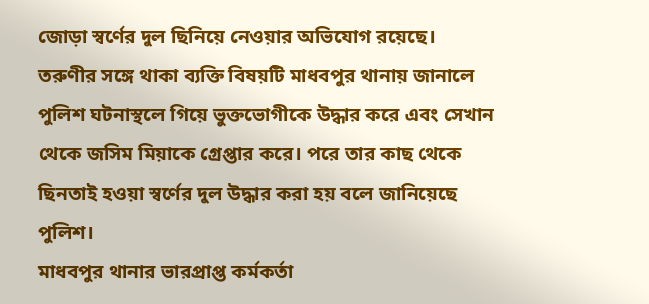জোড়া স্বর্ণের দুল ছিনিয়ে নেওয়ার অভিযোগ রয়েছে।
তরুণীর সঙ্গে থাকা ব্যক্তি বিষয়টি মাধবপুর থানায় জানালে পুলিশ ঘটনাস্থলে গিয়ে ভুক্তভোগীকে উদ্ধার করে এবং সেখান থেকে জসিম মিয়াকে গ্রেপ্তার করে। পরে তার কাছ থেকে ছিনতাই হওয়া স্বর্ণের দুল উদ্ধার করা হয় বলে জানিয়েছে পুলিশ।
মাধবপুর থানার ভারপ্রাপ্ত কর্মকর্তা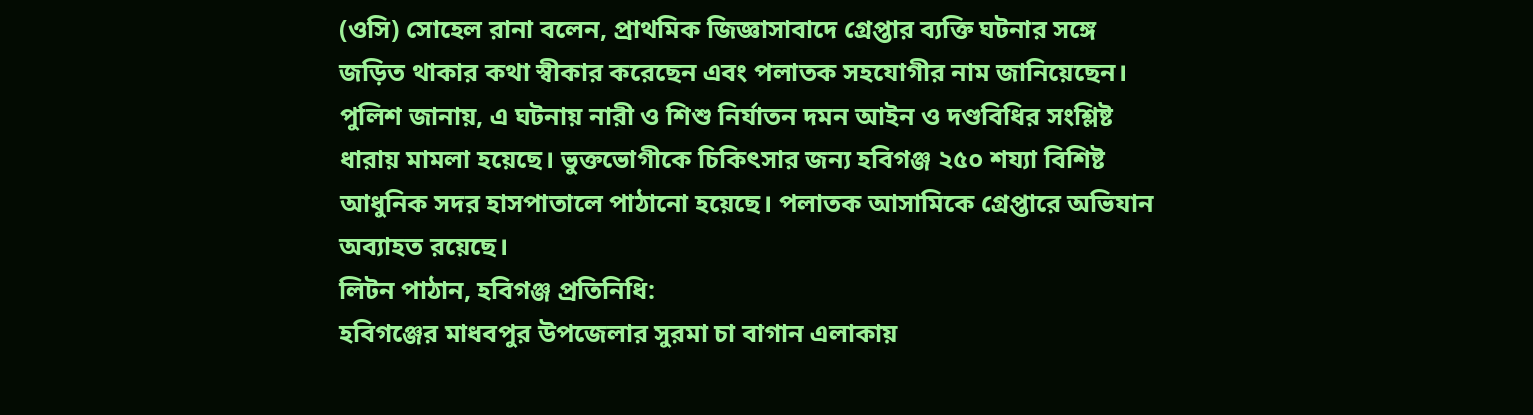(ওসি) সোহেল রানা বলেন, প্রাথমিক জিজ্ঞাসাবাদে গ্রেপ্তার ব্যক্তি ঘটনার সঙ্গে জড়িত থাকার কথা স্বীকার করেছেন এবং পলাতক সহযোগীর নাম জানিয়েছেন।
পুলিশ জানায়, এ ঘটনায় নারী ও শিশু নির্যাতন দমন আইন ও দণ্ডবিধির সংশ্লিষ্ট ধারায় মামলা হয়েছে। ভুক্তভোগীকে চিকিৎসার জন্য হবিগঞ্জ ২৫০ শয্যা বিশিষ্ট আধুনিক সদর হাসপাতালে পাঠানো হয়েছে। পলাতক আসামিকে গ্রেপ্তারে অভিযান অব্যাহত রয়েছে।
লিটন পাঠান, হবিগঞ্জ প্রতিনিধি:
হবিগঞ্জের মাধবপুর উপজেলার সুরমা চা বাগান এলাকায়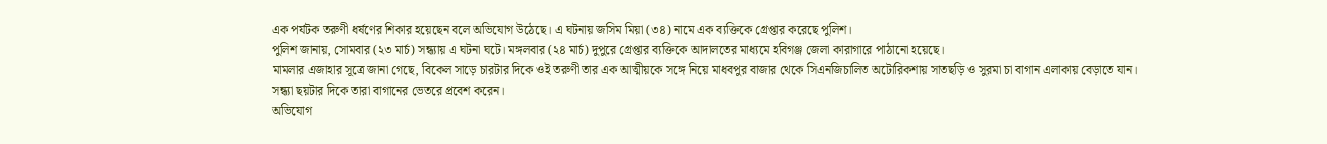এক পর্যটক তরুণী ধর্ষণের শিকার হয়েছেন বলে অভিযোগ উঠেছে। এ ঘটনায় জসিম মিয়া (৩৪) নামে এক ব্যক্তিকে গ্রেপ্তার করেছে পুলিশ।
পুলিশ জানায়, সোমবার (২৩ মার্চ) সন্ধ্যায় এ ঘটনা ঘটে। মঙ্গলবার (২৪ মার্চ) দুপুরে গ্রেপ্তার ব্যক্তিকে আদালতের মাধ্যমে হবিগঞ্জ জেলা কারাগারে পাঠানো হয়েছে।
মামলার এজাহার সূত্রে জানা গেছে, বিকেল সাড়ে চারটার দিকে ওই তরুণী তার এক আত্মীয়কে সঙ্গে নিয়ে মাধবপুর বাজার থেকে সিএনজিচালিত অটোরিকশায় সাতছড়ি ও সুরমা চা বাগান এলাকায় বেড়াতে যান। সন্ধ্যা ছয়টার দিকে তারা বাগানের ভেতরে প্রবেশ করেন।
অভিযোগ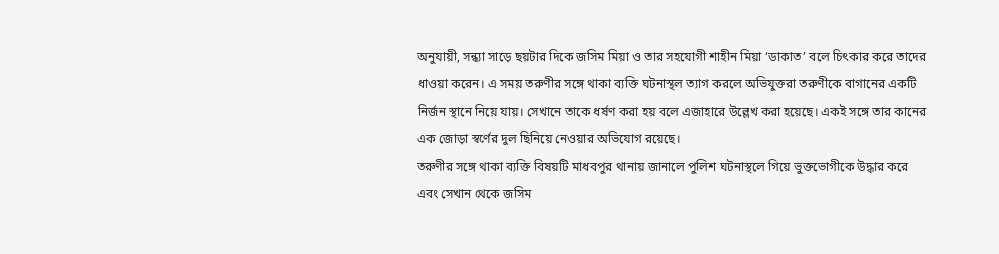অনুযায়ী, সন্ধ্যা সাড়ে ছয়টার দিকে জসিম মিয়া ও তার সহযোগী শাহীন মিয়া ‘ডাকাত’ বলে চিৎকার করে তাদের ধাওয়া করেন। এ সময় তরুণীর সঙ্গে থাকা ব্যক্তি ঘটনাস্থল ত্যাগ করলে অভিযুক্তরা তরুণীকে বাগানের একটি নির্জন স্থানে নিয়ে যায়। সেখানে তাকে ধর্ষণ করা হয় বলে এজাহারে উল্লেখ করা হয়েছে। একই সঙ্গে তার কানের এক জোড়া স্বর্ণের দুল ছিনিয়ে নেওয়ার অভিযোগ রয়েছে।
তরুণীর সঙ্গে থাকা ব্যক্তি বিষয়টি মাধবপুর থানায় জানালে পুলিশ ঘটনাস্থলে গিয়ে ভুক্তভোগীকে উদ্ধার করে এবং সেখান থেকে জসিম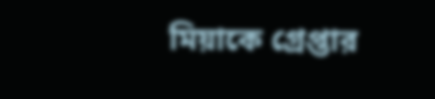মিয়াকে গ্রেপ্তার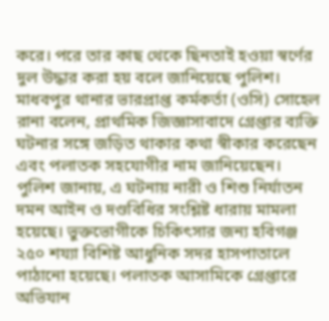করে। পরে তার কাছ থেকে ছিনতাই হওয়া স্বর্ণের দুল উদ্ধার করা হয় বলে জানিয়েছে পুলিশ।
মাধবপুর থানার ভারপ্রাপ্ত কর্মকর্তা (ওসি) সোহেল রানা বলেন, প্রাথমিক জিজ্ঞাসাবাদে গ্রেপ্তার ব্যক্তি ঘটনার সঙ্গে জড়িত থাকার কথা স্বীকার করেছেন এবং পলাতক সহযোগীর নাম জানিয়েছেন।
পুলিশ জানায়, এ ঘটনায় নারী ও শিশু নির্যাতন দমন আইন ও দণ্ডবিধির সংশ্লিষ্ট ধারায় মামলা হয়েছে। ভুক্তভোগীকে চিকিৎসার জন্য হবিগঞ্জ ২৫০ শয্যা বিশিষ্ট আধুনিক সদর হাসপাতালে পাঠানো হয়েছে। পলাতক আসামিকে গ্রেপ্তারে অভিযান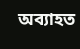অব্যাহত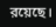রয়েছে।